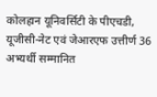कोलहान यूनिवर्सिटी के पीएचडी, यूजीसी-नेट एवं जेआरएफ उत्तीर्ण 36 अभ्यर्थी सम्मानित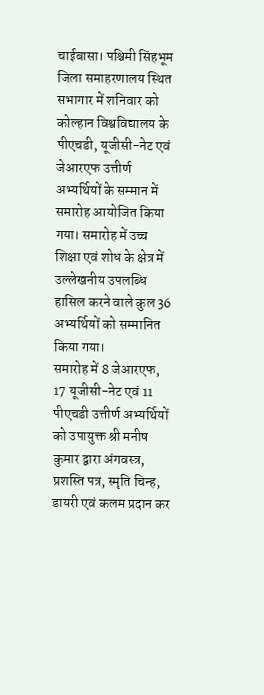चाईबासा। पश्चिमी सिंहभूम जिला समाहरणालय स्थित सभागार में शनिवार को कोल्हान विश्वविद्यालय के पीएचडी, यूजीसी-नेट एवं जेआरएफ उत्तीर्ण अभ्यर्थियों के सम्मान में समारोह आयोजित किया गया। समारोह में उच्च शिक्षा एवं शोध के क्षेत्र में उल्लेखनीय उपलब्धि हासिल करने वाले कुल 36 अभ्यर्थियों को सम्मानित किया गया।
समारोह में 8 जेआरएफ, 17 यूजीसी-नेट एवं 11 पीएचडी उत्तीर्ण अभ्यर्थियों को उपायुक्त श्री मनीष कुमार द्वारा अंगवस्त्र, प्रशस्ति पत्र, स्मृति चिन्ह, डायरी एवं कलम प्रदान कर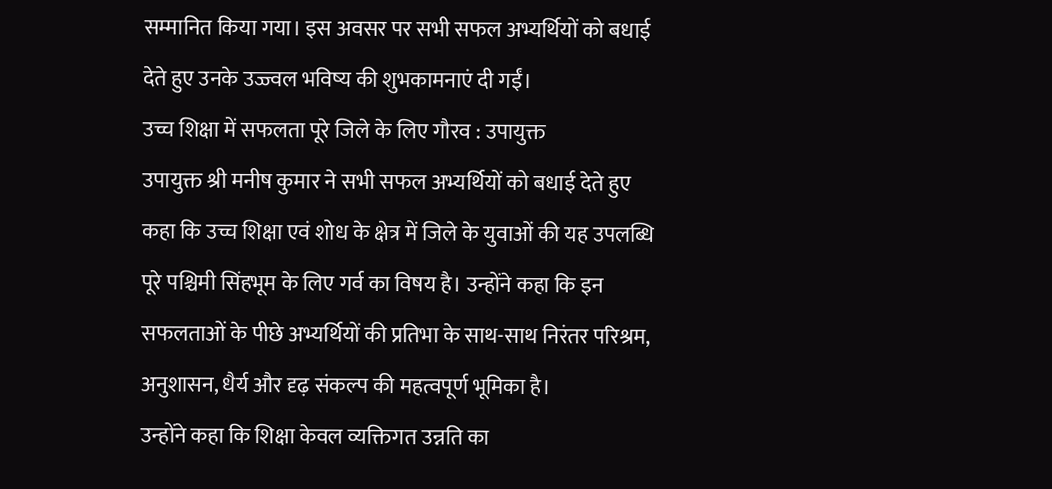सम्मानित किया गया। इस अवसर पर सभी सफल अभ्यर्थियों को बधाई देते हुए उनके उज्ज्वल भविष्य की शुभकामनाएं दी गईं।
उच्च शिक्षा में सफलता पूरे जिले के लिए गौरव : उपायुक्त
उपायुक्त श्री मनीष कुमार ने सभी सफल अभ्यर्थियों को बधाई देते हुए कहा कि उच्च शिक्षा एवं शोध के क्षेत्र में जिले के युवाओं की यह उपलब्धि पूरे पश्चिमी सिंहभूम के लिए गर्व का विषय है। उन्होंने कहा कि इन सफलताओं के पीछे अभ्यर्थियों की प्रतिभा के साथ-साथ निरंतर परिश्रम, अनुशासन, धैर्य और दृढ़ संकल्प की महत्वपूर्ण भूमिका है।
उन्होंने कहा कि शिक्षा केवल व्यक्तिगत उन्नति का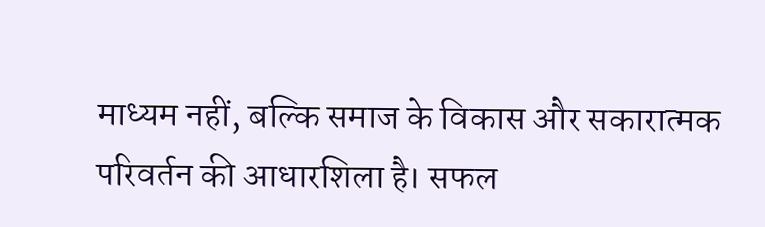माध्यम नहीं, बल्कि समाज के विकास और सकारात्मक परिवर्तन की आधारशिला है। सफल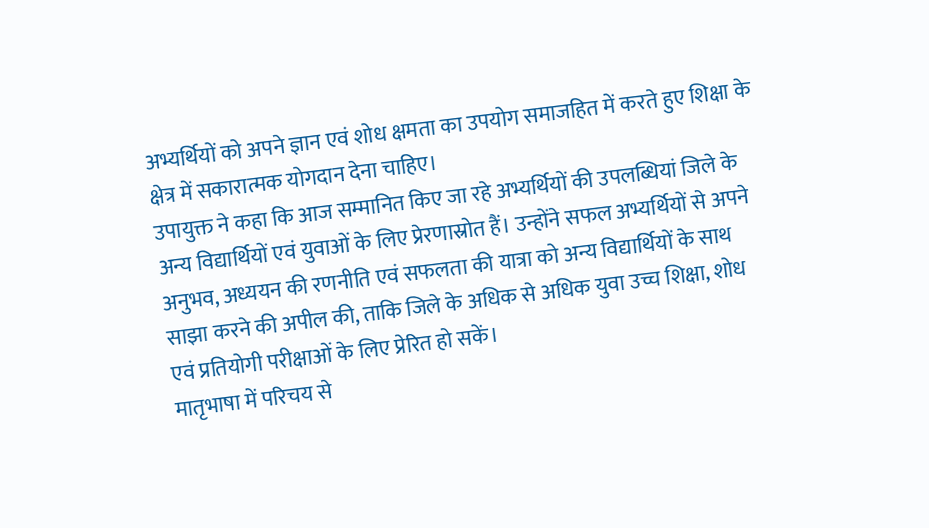अभ्यर्थियों को अपने ज्ञान एवं शोध क्षमता का उपयोग समाजहित में करते हुए शिक्षा के क्षेत्र में सकारात्मक योगदान देना चाहिए।
उपायुक्त ने कहा कि आज सम्मानित किए जा रहे अभ्यर्थियों की उपलब्धियां जिले के अन्य विद्यार्थियों एवं युवाओं के लिए प्रेरणास्रोत हैं। उन्होंने सफल अभ्यर्थियों से अपने अनुभव, अध्ययन की रणनीति एवं सफलता की यात्रा को अन्य विद्यार्थियों के साथ साझा करने की अपील की, ताकि जिले के अधिक से अधिक युवा उच्च शिक्षा, शोध एवं प्रतियोगी परीक्षाओं के लिए प्रेरित हो सकें।
मातृभाषा में परिचय से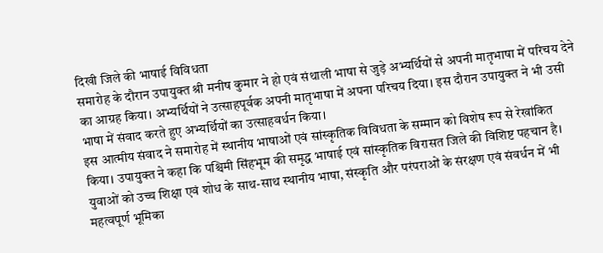दिखी जिले की भाषाई विविधता
समारोह के दौरान उपायुक्त श्री मनीष कुमार ने हो एवं संथाली भाषा से जुड़े अभ्यर्थियों से अपनी मातृभाषा में परिचय देने का आग्रह किया। अभ्यर्थियों ने उत्साहपूर्वक अपनी मातृभाषा में अपना परिचय दिया। इस दौरान उपायुक्त ने भी उसी भाषा में संवाद करते हुए अभ्यर्थियों का उत्साहवर्धन किया।
इस आत्मीय संवाद ने समारोह में स्थानीय भाषाओं एवं सांस्कृतिक विविधता के सम्मान को विशेष रूप से रेखांकित किया। उपायुक्त ने कहा कि पश्चिमी सिंहभूम की समृद्ध भाषाई एवं सांस्कृतिक विरासत जिले की विशिष्ट पहचान है। युवाओं को उच्च शिक्षा एवं शोध के साथ-साथ स्थानीय भाषा, संस्कृति और परंपराओं के संरक्षण एवं संवर्धन में भी महत्वपूर्ण भूमिका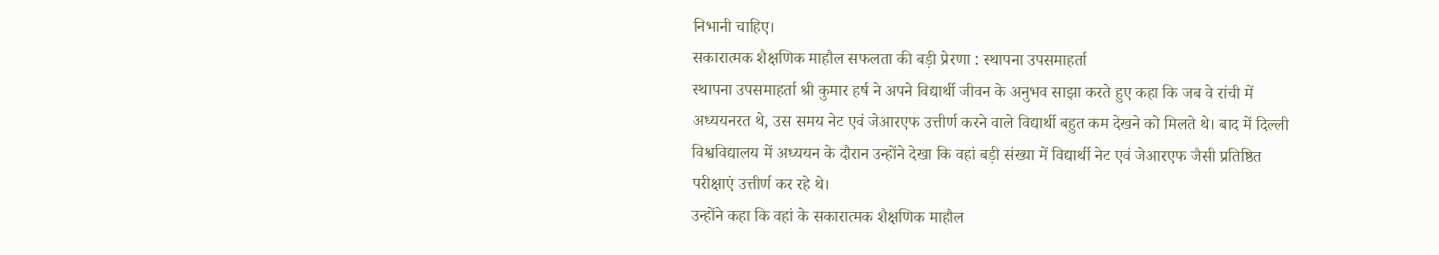निभानी चाहिए।
सकारात्मक शैक्षणिक माहौल सफलता की बड़ी प्रेरणा : स्थापना उपसमाहर्ता
स्थापना उपसमाहर्ता श्री कुमार हर्ष ने अपने विद्यार्थी जीवन के अनुभव साझा करते हुए कहा कि जब वे रांची में अध्ययनरत थे, उस समय नेट एवं जेआरएफ उत्तीर्ण करने वाले विद्यार्थी बहुत कम देखने को मिलते थे। बाद में दिल्ली विश्वविद्यालय में अध्ययन के दौरान उन्होंने देखा कि वहां बड़ी संख्या में विद्यार्थी नेट एवं जेआरएफ जैसी प्रतिष्ठित परीक्षाएं उत्तीर्ण कर रहे थे।
उन्होंने कहा कि वहां के सकारात्मक शैक्षणिक माहौल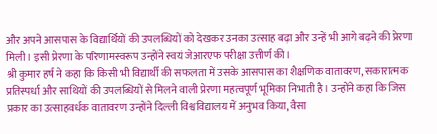और अपने आसपास के विद्यार्थियों की उपलब्धियों को देखकर उनका उत्साह बढ़ा और उन्हें भी आगे बढ़ने की प्रेरणा मिली। इसी प्रेरणा के परिणामस्वरूप उन्होंने स्वयं जेआरएफ परीक्षा उत्तीर्ण की।
श्री कुमार हर्ष ने कहा कि किसी भी विद्यार्थी की सफलता में उसके आसपास का शैक्षणिक वातावरण, सकारात्मक प्रतिस्पर्धा और साथियों की उपलब्धियों से मिलने वाली प्रेरणा महत्वपूर्ण भूमिका निभाती है। उन्होंने कहा कि जिस प्रकार का उत्साहवर्धक वातावरण उन्होंने दिल्ली विश्वविद्यालय में अनुभव किया, वैसा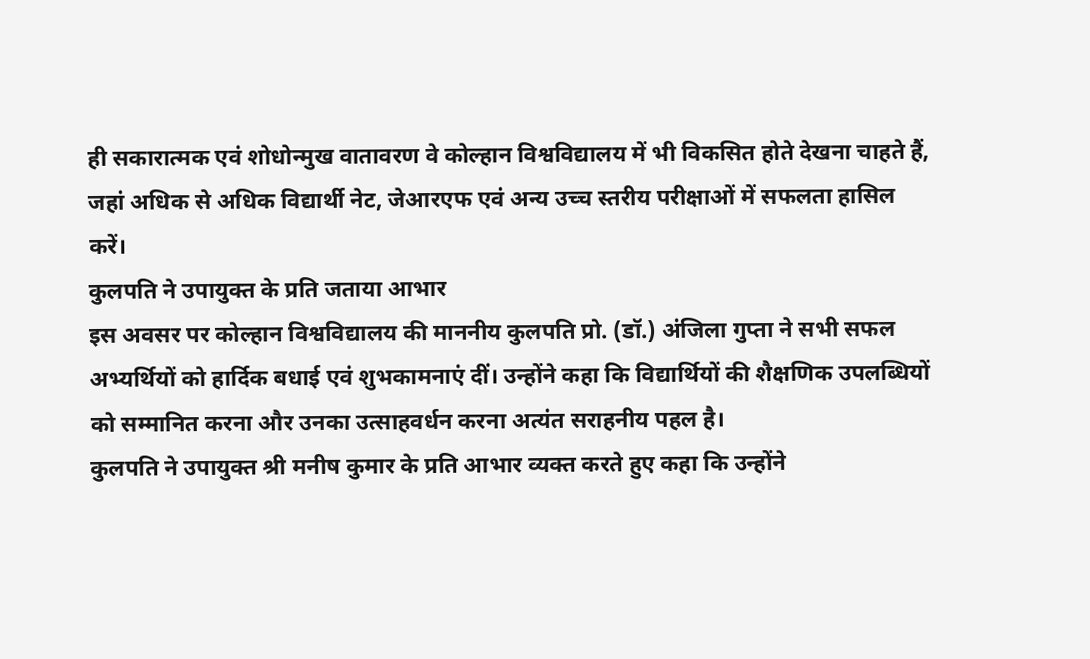ही सकारात्मक एवं शोधोन्मुख वातावरण वे कोल्हान विश्वविद्यालय में भी विकसित होते देखना चाहते हैं, जहां अधिक से अधिक विद्यार्थी नेट, जेआरएफ एवं अन्य उच्च स्तरीय परीक्षाओं में सफलता हासिल करें।
कुलपति ने उपायुक्त के प्रति जताया आभार
इस अवसर पर कोल्हान विश्वविद्यालय की माननीय कुलपति प्रो. (डॉ.) अंजिला गुप्ता ने सभी सफल अभ्यर्थियों को हार्दिक बधाई एवं शुभकामनाएं दीं। उन्होंने कहा कि विद्यार्थियों की शैक्षणिक उपलब्धियों को सम्मानित करना और उनका उत्साहवर्धन करना अत्यंत सराहनीय पहल है।
कुलपति ने उपायुक्त श्री मनीष कुमार के प्रति आभार व्यक्त करते हुए कहा कि उन्होंने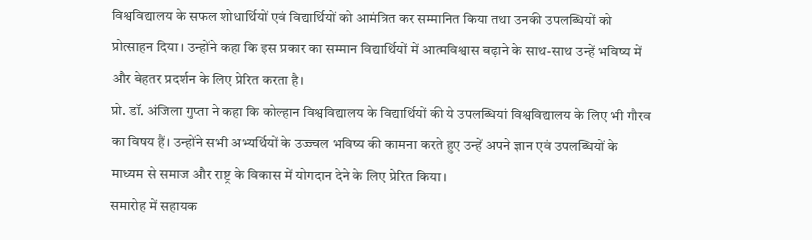विश्वविद्यालय के सफल शोधार्थियों एवं विद्यार्थियों को आमंत्रित कर सम्मानित किया तथा उनकी उपलब्धियों को प्रोत्साहन दिया। उन्होंने कहा कि इस प्रकार का सम्मान विद्यार्थियों में आत्मविश्वास बढ़ाने के साथ-साथ उन्हें भविष्य में और बेहतर प्रदर्शन के लिए प्रेरित करता है।
प्रो. डॉ. अंजिला गुप्ता ने कहा कि कोल्हान विश्वविद्यालय के विद्यार्थियों की ये उपलब्धियां विश्वविद्यालय के लिए भी गौरव का विषय हैं। उन्होंने सभी अभ्यर्थियों के उज्ज्वल भविष्य की कामना करते हुए उन्हें अपने ज्ञान एवं उपलब्धियों के माध्यम से समाज और राष्ट्र के विकास में योगदान देने के लिए प्रेरित किया।
समारोह में सहायक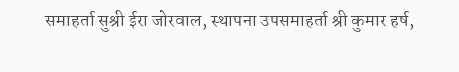समाहर्ता सुश्री ईरा जोरवाल, स्थापना उपसमाहर्ता श्री कुमार हर्ष,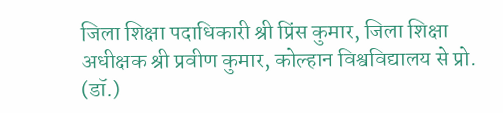जिला शिक्षा पदाधिकारी श्री प्रिंस कुमार, जिला शिक्षा अधीक्षक श्री प्रवीण कुमार, कोल्हान विश्वविद्यालय से प्रो. (डॉ.)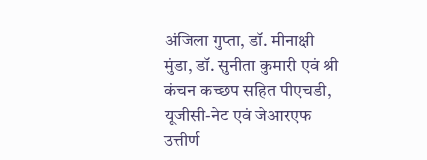अंजिला गुप्ता, डॉ. मीनाक्षी मुंडा, डॉ. सुनीता कुमारी एवं श्री कंचन कच्छप सहित पीएचडी, यूजीसी-नेट एवं जेआरएफ उत्तीर्ण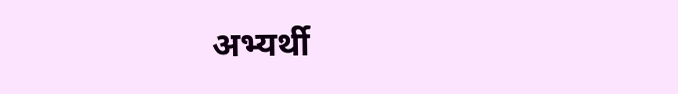अभ्यर्थी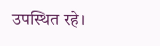उपस्थित रहे।